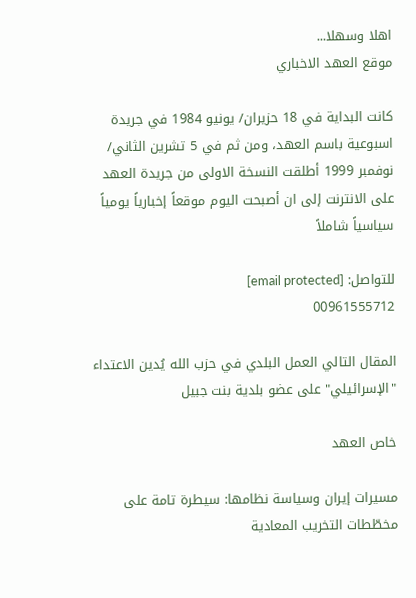اهلا وسهلا...
موقع العهد الاخباري

كانت البداية في 18 حزيران/ يونيو 1984 في جريدة اسبوعية باسم العهد، ومن ثم في 5 تشرين الثاني/ نوفمبر 1999 أطلقت النسخة الاولى من جريدة العهد على الانترنت إلى ان أصبحت اليوم موقعاً إخبارياً يومياً سياسياً شاملاً

للتواصل: [email protected]
00961555712

المقال التالي العمل البلدي في حزب الله يُدين الاعتداء "الإسرائيلي" على عضو بلدية بنت جبيل

خاص العهد

مسيرات إيران وسياسة نظامها: سيطرة تامة على مخطّطات التخريب المعادية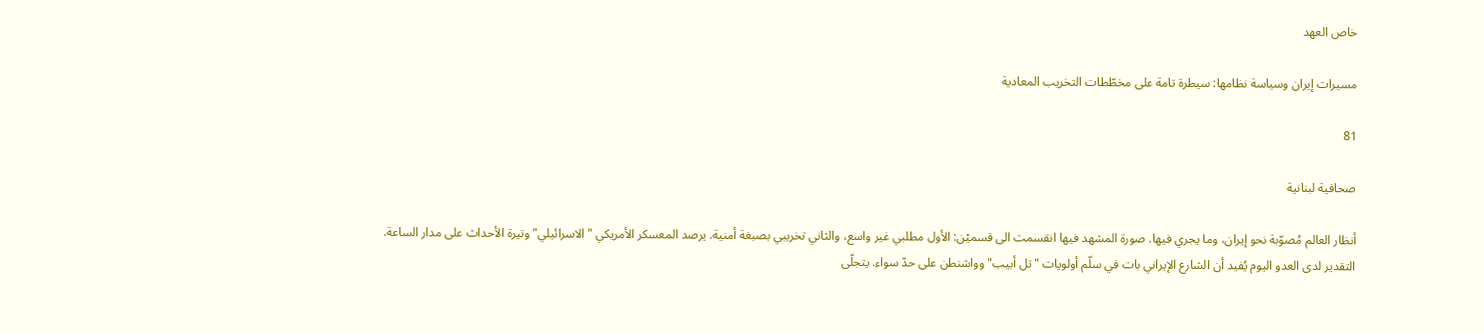خاص العهد

مسيرات إيران وسياسة نظامها: سيطرة تامة على مخطّطات التخريب المعادية

81

صحافية لبنانية

أنظار العالم مُصوّبة نحو إيران، وما يجري فيها. صورة المشهد فيها انقسمت الى قسميْن: الأول مطلبي غير واسع، والثاني تخريبي بصبغة أمنية. يرصد المعسكر الأمريكي "الاسرائيلي" وتيرة الأحداث على مدار الساعة. التقدير لدى العدو اليوم يُفيد أن الشارع الإيراني بات في سلّم أولويات "تل أبيب" وواشنطن على حدّ سواء. يتجلّى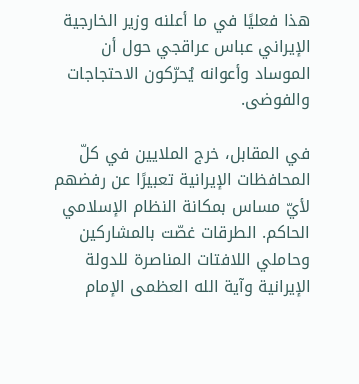هذا فعليًا في ما أعلنه وزير الخارجية الإيراني عباس عراقجي حول أن الموساد وأعوانه يُحرّكون الاحتجاجات والفوضى.

في المقابل، خرج الملايين في كلّ المحافظات الإيرانية تعبيرًا عن رفضهم لأيّ مساس بمكانة النظام الإسلامي الحاكم. الطرقات غصّت بالمشاركين وحاملي اللافتات المناصرة للدولة الإيرانية وآية الله العظمى الإمام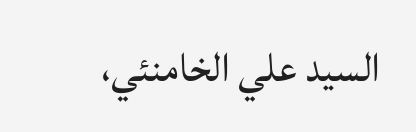السيد علي الخامنئي،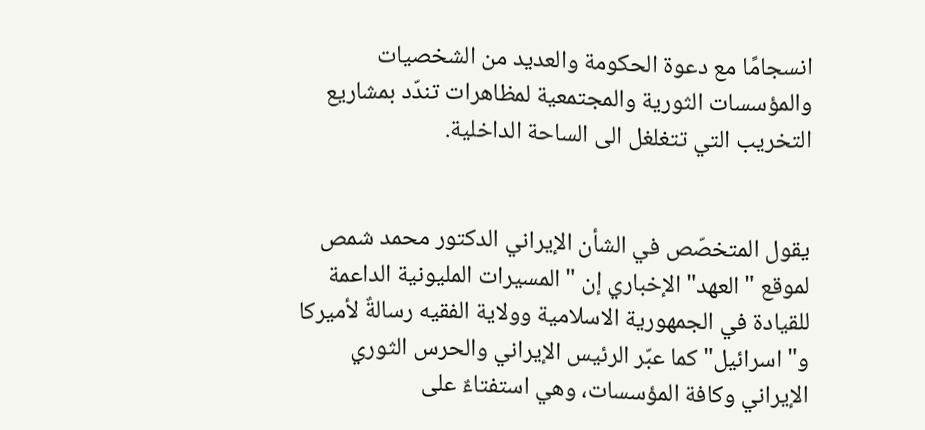انسجامًا مع دعوة الحكومة والعديد من الشخصيات والمؤسسات الثورية والمجتمعية لمظاهرات تندّد بمشاريع التخريب التي تتغلغل الى الساحة الداخلية.


يقول المتخصّص في الشأن الإيراني الدكتور محمد شمص لموقع "العهد" الإخباري إن "المسيرات المليونية الداعمة للقيادة في الجمهورية الاسلامية وولاية الفقيه رسالةٌ لأميركا و"اسرائيل" كما عبّر الرئيس الإيراني والحرس الثوري الإيراني وكافة المؤسسات، وهي استفتاءٌ على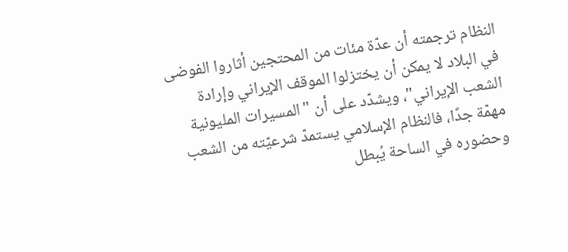النظام ترجمته أن عدّة مئات من المحتجين أثاروا الفوضى في البلاد لا يمكن أن يختزلوا الموقف الإيراني وإرادة الشعب الإيراني"، ويشدّد على أن "المسيرات المليونية مهمّة جدًا، فالنظام الإسلامي يستمدّ شرعيّته من الشعب وحضوره في الساحة يُبطل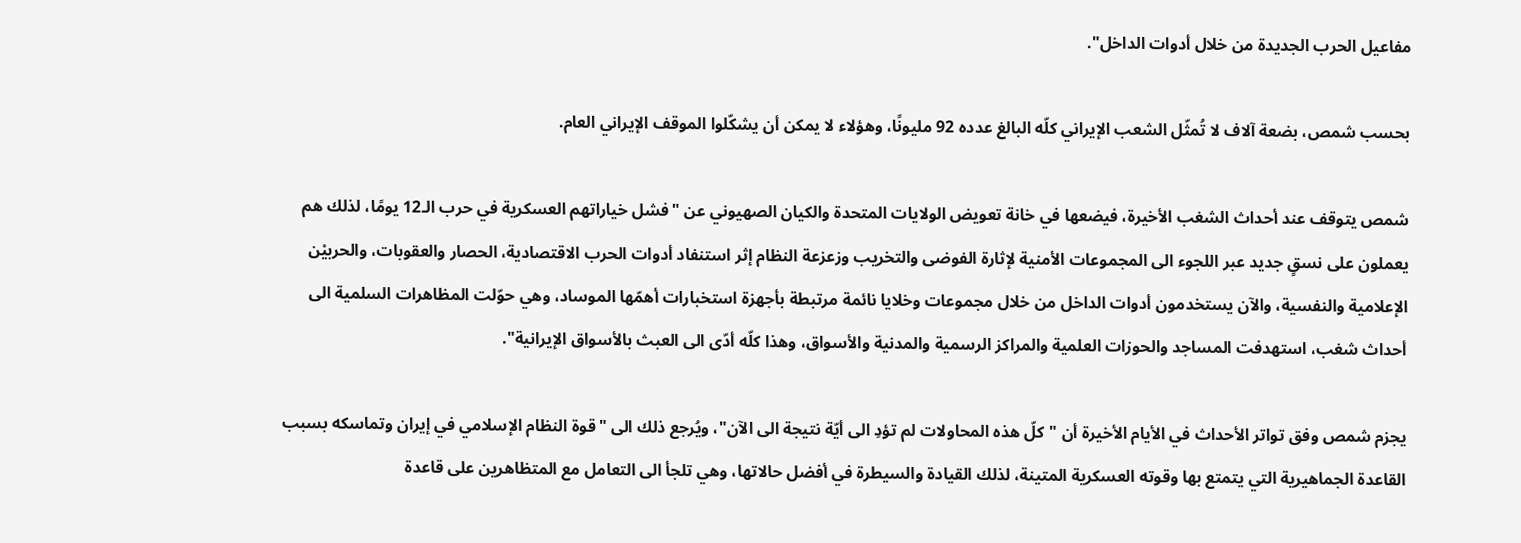مفاعيل الحرب الجديدة من خلال أدوات الداخل".

بحسب شمص، بضعة آلاف لا تُمثّل الشعب الإيراني كلّه البالغ عدده 92 مليونًا، وهؤلاء لا يمكن أن يشكّلوا الموقف الإيراني العام.

شمص يتوقف عند أحداث الشغب الأخيرة، فيضعها في خانة تعويض الولايات المتحدة والكيان الصهيوني عن "فشل خياراتهم العسكرية في حرب الـ12 يومًا، لذلك هم يعملون على نسقٍ جديد عبر اللجوء الى المجموعات الأمنية لإثارة الفوضى والتخريب وزعزعة النظام إثر استنفاد أدوات الحرب الاقتصادية، الحصار والعقوبات، والحربيْن الإعلامية والنفسية، والآن يستخدمون أدوات الداخل من خلال مجموعات وخلايا نائمة مرتبطة بأجهزة استخبارات أهمّها الموساد، وهي حوّلت المظاهرات السلمية الى أحداث شغب، استهدفت المساجد والحوزات العلمية والمراكز الرسمية والمدنية والأسواق، وهذا كلّه أدّى الى العبث بالأسواق الإيرانية".

يجزم شمص وفق تواتر الأحداث في الأيام الأخيرة أن "كلّ هذه المحاولات لم تؤدِ الى أيّة نتيجة الى الآن"، ويُرجع ذلك الى "قوة النظام الإسلامي في إيران وتماسكه بسبب القاعدة الجماهيرية التي يتمتع بها وقوته العسكرية المتينة، لذلك القيادة والسيطرة في أفضل حالاتها، وهي تلجأ الى التعامل مع المتظاهرين على قاعدة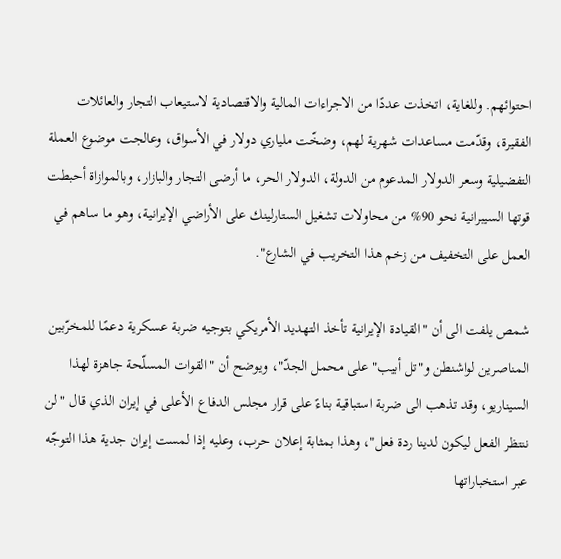احتوائهم. وللغاية، اتخذت عددًا من الاجراءات المالية والاقتصادية لاستيعاب التجار والعائلات الفقيرة، وقدّمت مساعدات شهرية لهم، وضخّت ملياري دولار في الأسواق، وعالجت موضوع العملة التفضيلية وسعر الدولار المدعوم من الدولة، الدولار الحر، ما أرضى التجار والبازار، وبالموازاة أحبطت قوتها السيبرانية نحو 90% من محاولات تشغيل الستارلينك على الأراضي الإيرانية، وهو ما ساهم في العمل على التخفيف من زخم هذا التخريب في الشارع".

شمص يلفت الى أن "القيادة الإيرانية تأخذ التهديد الأمريكي بتوجيه ضربة عسكرية دعمًا للمخرّبين المناصرين لواشنطن و"تل أبيب" على محمل الجدّ"، ويوضح أن "القوات المسلّحة جاهزة لهذا السيناريو، وقد تذهب الى ضربة استباقية بناءً على قرار مجلس الدفاع الأعلى في إيران الذي قال "لن ننتظر الفعل ليكون لدينا ردة فعل"، وهذا بمثابة إعلان حرب، وعليه إذا لمست إيران جدية هذا التوجّه عبر استخباراتها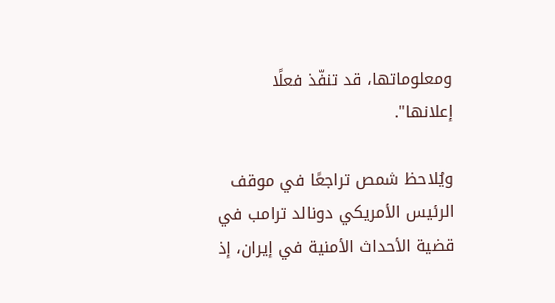ومعلوماتها، قد تنفّذ فعلًا إعلانها".

ويُلاحظ شمص تراجعًا في موقف الرئيس الأمريكي دونالد ترامب في قضية الأحداث الأمنية في إيران، إذ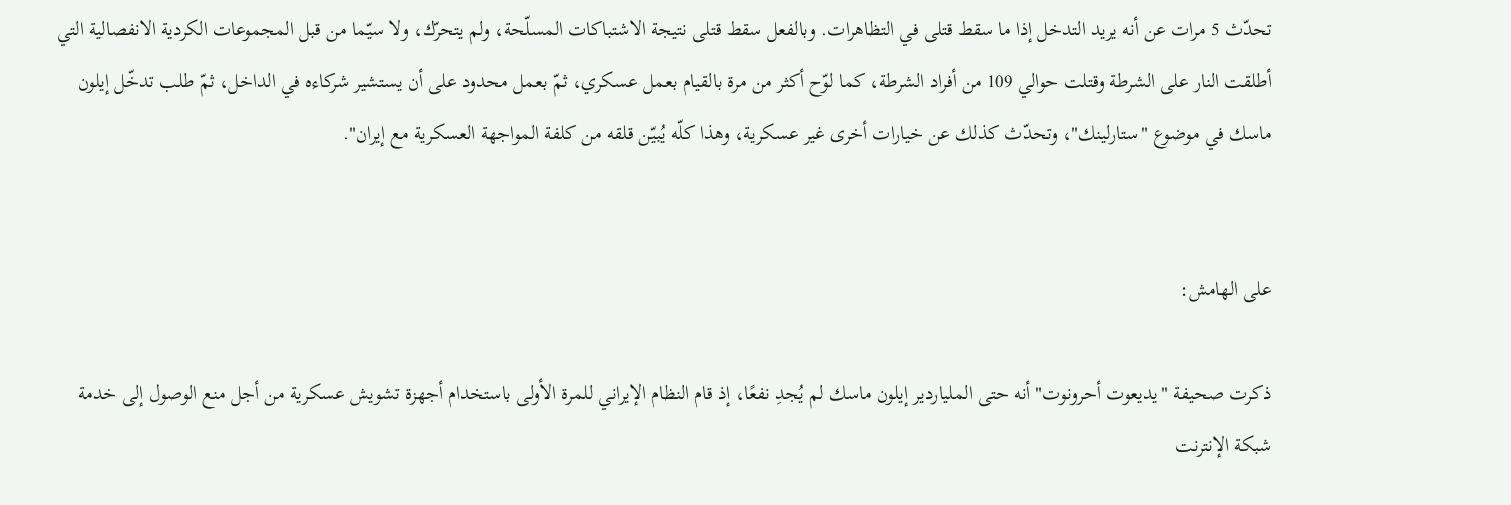تحدّث 5 مرات عن أنه يريد التدخل إذا ما سقط قتلى في التظاهرات. وبالفعل سقط قتلى نتيجة الاشتباكات المسلّحة، ولم يتحرّك، ولا سيّما من قبل المجموعات الكردية الانفصالية التي أطلقت النار على الشرطة وقتلت حوالي 109 من أفراد الشرطة، كما لوّح أكثر من مرة بالقيام بعمل عسكري، ثمّ بعمل محدود على أن يستشير شركاءه في الداخل، ثمّ طلب تدخّل إيلون ماسك في موضوع "ستارلينك"، وتحدّث كذلك عن خيارات أخرى غير عسكرية، وهذا كلّه يُبيّن قلقه من كلفة المواجهة العسكرية مع إيران".


على الهامش:

ذكرت صحيفة "يديعوت أحرونوت" أنه حتى الملياردير إيلون ماسك لم يُجدِ نفعًا، إذ قام النظام الإيراني للمرة الأولى باستخدام أجهزة تشويش عسكرية من أجل منع الوصول إلى خدمة شبكة الإنترنت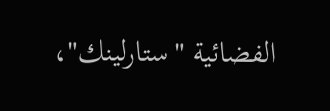الفضائية "ستارلينك"،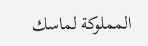المملوكة لماسك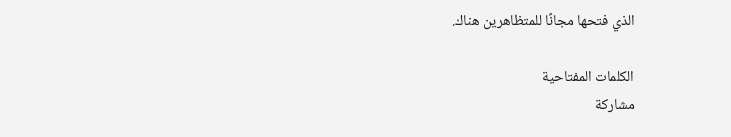الذي فتحها مجانًا للمتظاهرين هناك.

الكلمات المفتاحية
مشاركة